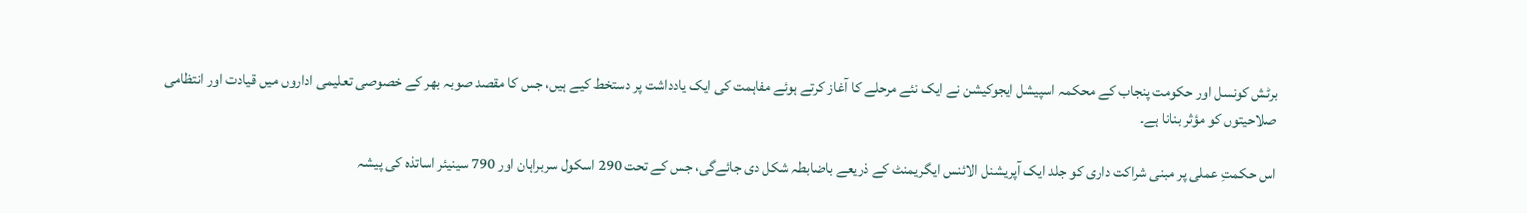برٹش کونسل اور حکومت پنجاب کے محکمہ اسپیشل ایجوکیشن نے ایک نئے مرحلے کا آغاز کرتے ہوئے مفاہمت کی ایک یادداشت پر دستخط کیے ہیں، جس کا مقصد صوبہ بھر کے خصوصی تعلیمی اداروں میں قیادت اور انتظامی صلاحیتوں کو مؤثر بنانا ہے۔

اس حکمتِ عملی پر مبنی شراکت داری کو جلد ایک آپریشنل الائنس ایگریمنٹ کے ذریعے باضابطہ شکل دی جائےگی، جس کے تحت 290 اسکول سربراہان اور 790 سینیئر اساتذہ کی پیشہ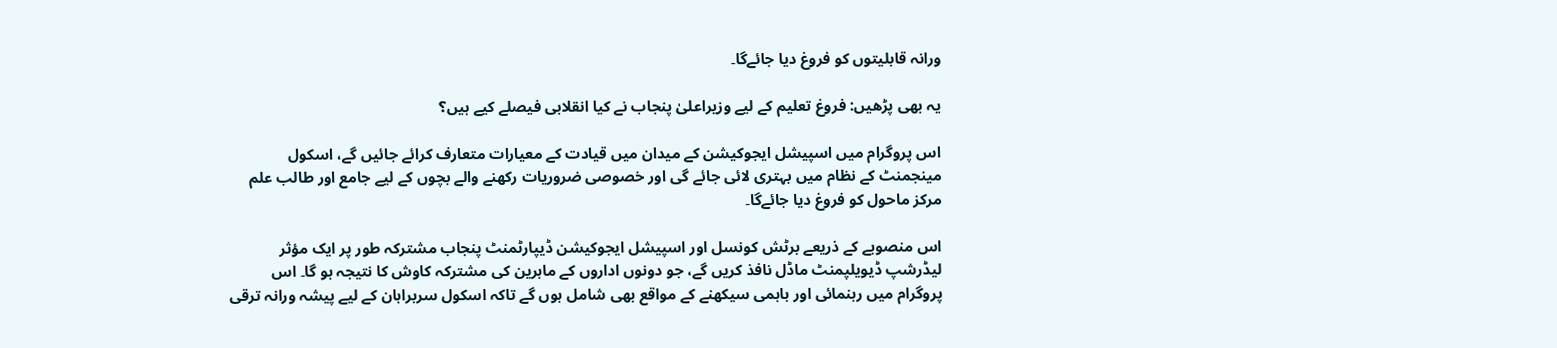ورانہ قابلیتوں کو فروغ دیا جائےگا۔

یہ بھی پڑھیں: فروغ تعلیم کے لیے وزیراعلیٰ پنجاب نے کیا انقلابی فیصلے کیے ہیں؟

اس پروگرام میں اسپیشل ایجوکیشن کے میدان میں قیادت کے معیارات متعارف کرائے جائیں گے، اسکول مینجمنٹ کے نظام میں بہتری لائی جائے گی اور خصوصی ضروریات رکھنے والے بچوں کے لیے جامع اور طالب علم مرکز ماحول کو فروغ دیا جائےگا۔

اس منصوبے کے ذریعے برٹش کونسل اور اسپیشل ایجوکیشن ڈیپارٹمنٹ پنجاب مشترکہ طور پر ایک مؤثر لیڈرشپ ڈیویلپمنٹ ماڈل نافذ کریں گے، جو دونوں اداروں کے ماہرین کی مشترکہ کاوش کا نتیجہ ہو گا۔ اس پروگرام میں رہنمائی اور باہمی سیکھنے کے مواقع بھی شامل ہوں گے تاکہ اسکول سربراہان کے لیے پیشہ ورانہ ترقی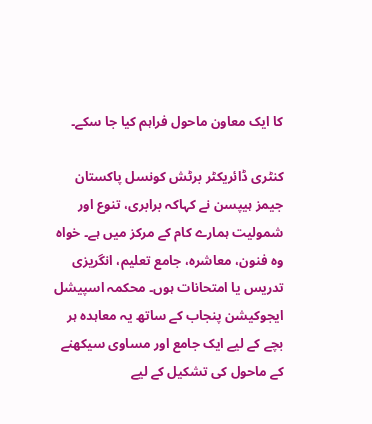کا ایک معاون ماحول فراہم کیا جا سکے۔

کنٹری ڈائریکٹر برٹش کونسل پاکستان جیمز ہیپسن نے کہاکہ برابری، تنوع اور شمولیت ہمارے کام کے مرکز میں ہے۔ خواہ وہ فنون، معاشرہ، جامع تعلیم، انگریزی تدریس یا امتحانات ہوں۔ محکمہ اسپیشل ایجوکیشن پنجاب کے ساتھ یہ معاہدہ ہر بچے کے لیے ایک جامع اور مساوی سیکھنے کے ماحول کی تشکیل کے لیے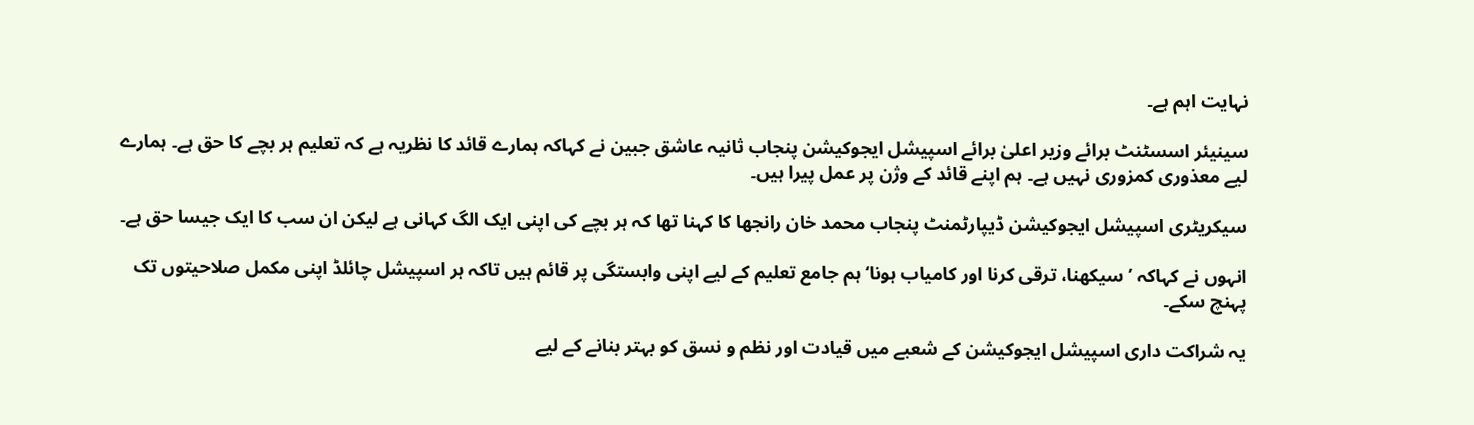نہایت اہم ہے۔

سینیئر اسسٹنٹ برائے وزیر اعلیٰ برائے اسپیشل ایجوکیشن پنجاب ثانیہ عاشق جبین نے کہاکہ ہمارے قائد کا نظریہ ہے کہ تعلیم ہر بچے کا حق ہے۔ ہمارے لیے معذوری کمزوری نہیں ہے۔ ہم اپنے قائد کے وژن پر عمل پیرا ہیں۔

سیکریٹری اسپیشل ایجوکیشن ڈیپارٹمنٹ پنجاب محمد خان رانجھا کا کہنا تھا کہ ہر بچے کی اپنی ایک الگ کہانی ہے لیکن ان سب کا ایک جیسا حق ہے۔

انہوں نے کہاکہ ’سیکھنا، ترقی کرنا اور کامیاب ہونا‘ ہم جامع تعلیم کے لیے اپنی وابستگی پر قائم ہیں تاکہ ہر اسپیشل چائلڈ اپنی مکمل صلاحیتوں تک پہنچ سکے۔

یہ شراکت داری اسپیشل ایجوکیشن کے شعبے میں قیادت اور نظم و نسق کو بہتر بنانے کے لیے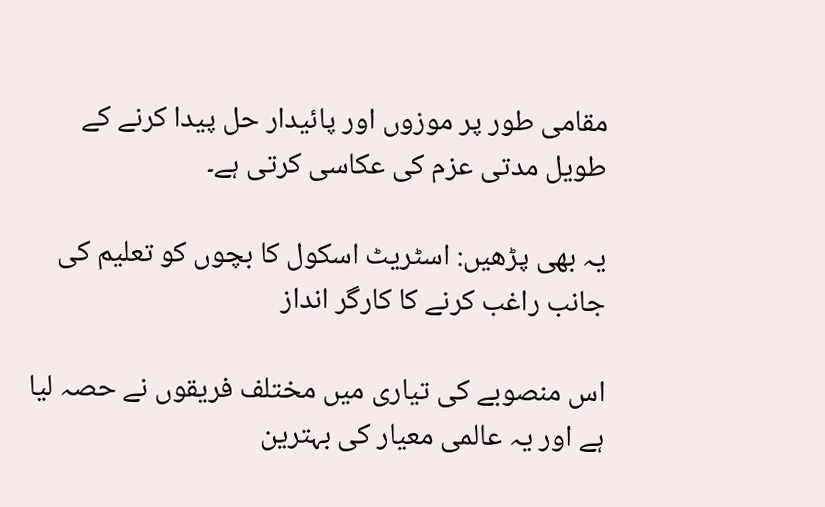مقامی طور پر موزوں اور پائیدار حل پیدا کرنے کے طویل مدتی عزم کی عکاسی کرتی ہے۔

یہ بھی پڑھیں: اسٹریٹ اسکول کا بچوں کو تعلیم کی جانب راغب کرنے کا کارگر انداز

اس منصوبے کی تیاری میں مختلف فریقوں نے حصہ لیا ہے اور یہ عالمی معیار کی بہترین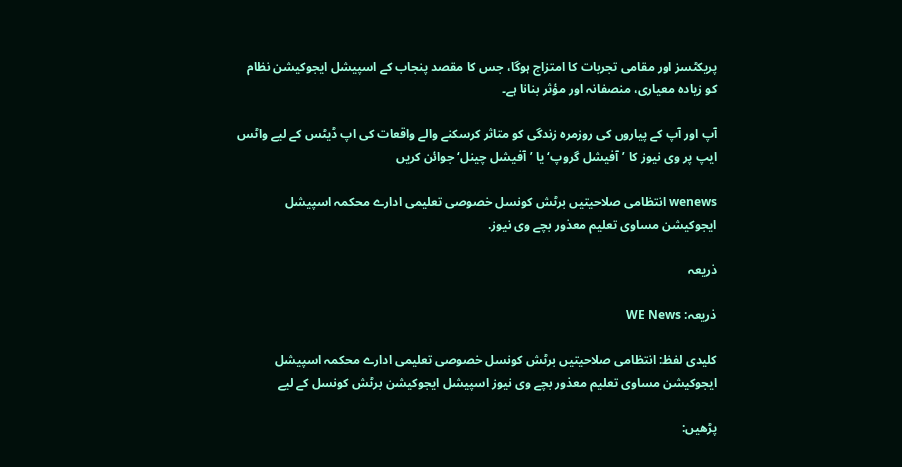پریکٹسز اور مقامی تجربات کا امتزاج ہوگا، جس کا مقصد پنجاب کے اسپیشل ایجوکیشن نظام کو زیادہ معیاری، منصفانہ اور مؤثر بنانا ہے۔

آپ اور آپ کے پیاروں کی روزمرہ زندگی کو متاثر کرسکنے والے واقعات کی اپ ڈیٹس کے لیے واٹس ایپ پر وی نیوز کا ’آفیشل گروپ‘ یا ’آفیشل چینل‘ جوائن کریں

wenews انتظامی صلاحیتیں برٹش کونسل خصوصی تعلیمی ادارے محکمہ اسپیشل ایجوکیشن مساوی تعلیم معذور بچے وی نیوز.

ذریعہ

ذریعہ: WE News

کلیدی لفظ: انتظامی صلاحیتیں برٹش کونسل خصوصی تعلیمی ادارے محکمہ اسپیشل ایجوکیشن مساوی تعلیم معذور بچے وی نیوز اسپیشل ایجوکیشن برٹش کونسل کے لیے

پڑھیں: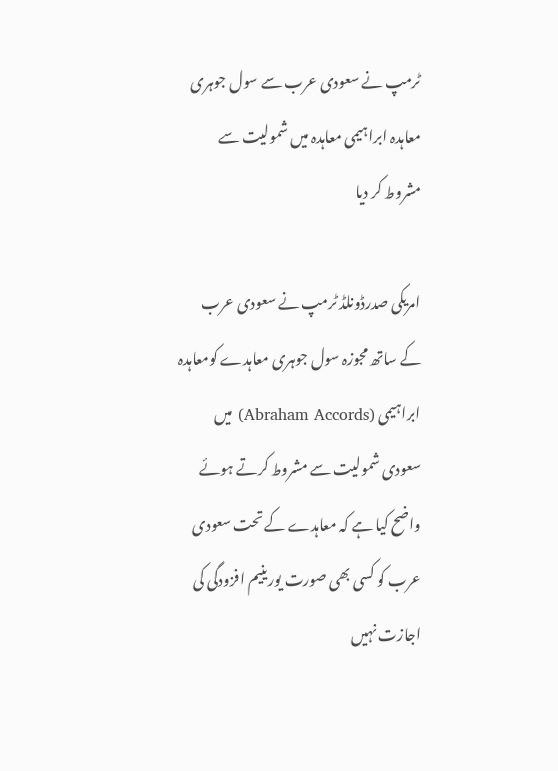ٹرمپ نے سعودی عرب سے سول جوہری معاہدہ ابراہیمی معاہدہ میں شمولیت سے مشروط کر دیا

امریکی صدرڈونلڈ ٹرمپ نے سعودی عرب کے ساتھ مجوزہ سول جوہری معاہدے کومعاہدہ ابراہیمی (Abraham Accords) میں سعودی شمولیت سے مشروط کرتے ہوئے واضح کیا ہے کہ معاہدے کے تحت سعودی عرب کو کسی بھی صورت یورینیم افزودگی کی اجازت نہیں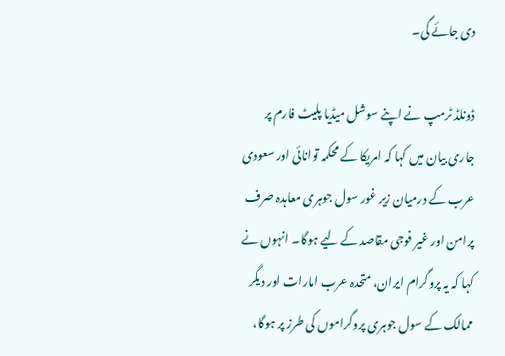دی جائے گی۔

ڈونلڈ ٹرمپ نے اپنے سوشل میڈیا پلیٹ فارم پر جاری بیان میں کہا کہ امریکا کے محکمہ توانائی اور سعودی عرب کے درمیان زیر غور سول جوہری معاہدہ صرف پرامن اور غیر فوجی مقاصد کے لیے ہوگا۔ انہوں نے کہا کہ یہ پروگرام ایران، متحدہ عرب امارات اور دیگر ممالک کے سول جوہری پروگراموں کی طرز پر ہوگا،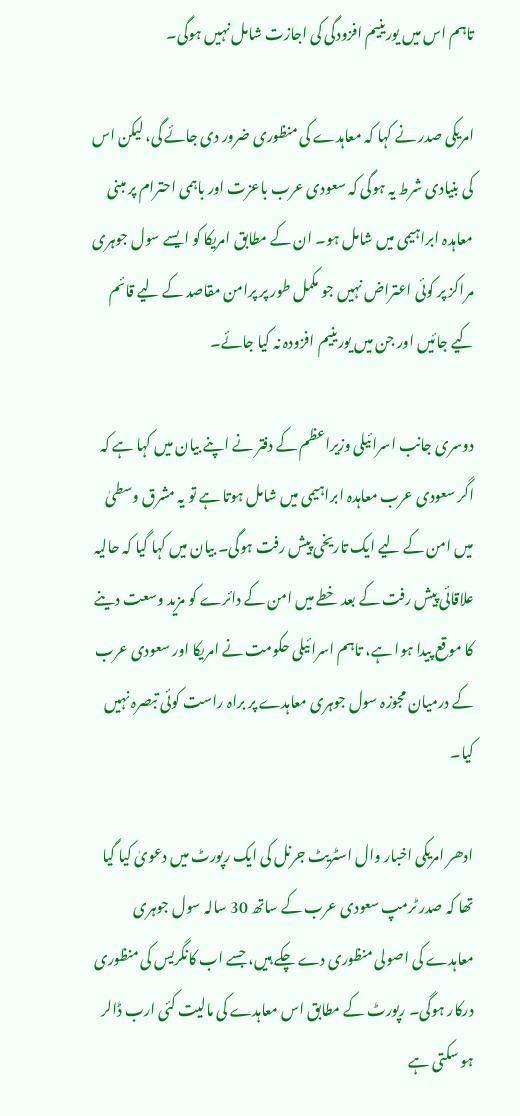تاہم اس میں یورینیم افزودگی کی اجازت شامل نہیں ہوگی۔

امریکی صدر نے کہا کہ معاہدے کی منظوری ضرور دی جائے گی، لیکن اس کی بنیادی شرط یہ ہوگی کہ سعودی عرب باعزت اور باہمی احترام پر مبنی معاہدہ ابراہیمی میں شامل ہو۔ ان کے مطابق امریکا کو ایسے سول جوہری مراکز پر کوئی اعتراض نہیں جو مکمل طور پر پرامن مقاصد کے لیے قائم کیے جائیں اور جن میں یورینیم افزودہ نہ کیا جائے۔

دوسری جانب اسرائیلی وزیراعظم کے دفتر نے اپنے بیان میں کہا ہے کہ اگر سعودی عرب معاہدہ ابراہیمی میں شامل ہوتا ہے تو یہ مشرق وسطیٰ میں امن کے لیے ایک تاریخی پیش رفت ہوگی۔ بیان میں کہا گیا کہ حالیہ علاقائی پیش رفت کے بعد خطے میں امن کے دائرے کو مزید وسعت دینے کا موقع پیدا ہوا ہے، تاہم اسرائیلی حکومت نے امریکا اور سعودی عرب کے درمیان مجوزہ سول جوہری معاہدے پر براہ راست کوئی تبصرہ نہیں کیا۔

ادھر امریکی اخبار وال اسٹریٹ جرنل کی ایک رپورٹ میں دعویٰ کیا گیا تھا کہ صدر ٹرمپ سعودی عرب کے ساتھ 30 سالہ سول جوہری معاہدے کی اصولی منظوری دے چکے ہیں، جسے اب کانگریس کی منظوری درکار ہوگی۔ رپورٹ کے مطابق اس معاہدے کی مالیت کئی ارب ڈالر ہو سکتی ہے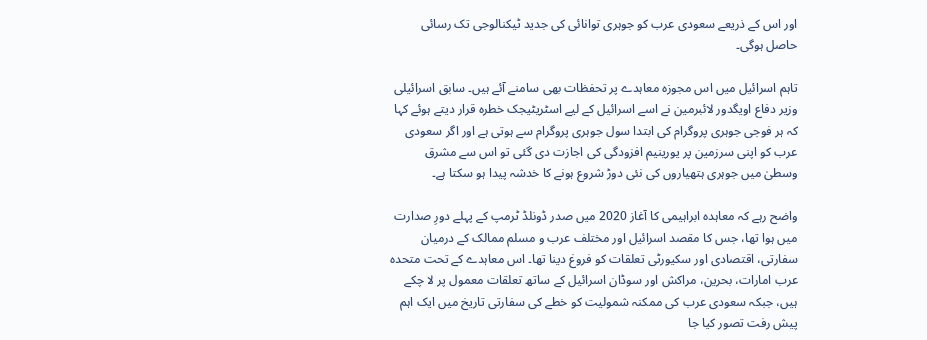اور اس کے ذریعے سعودی عرب کو جوہری توانائی کی جدید ٹیکنالوجی تک رسائی حاصل ہوگی۔

تاہم اسرائیل میں اس مجوزہ معاہدے پر تحفظات بھی سامنے آئے ہیں۔ سابق اسرائیلی وزیر دفاع اویگدور لائبرمین نے اسے اسرائیل کے لیے اسٹریٹیجک خطرہ قرار دیتے ہوئے کہا کہ ہر فوجی جوہری پروگرام کی ابتدا سول جوہری پروگرام سے ہوتی ہے اور اگر سعودی عرب کو اپنی سرزمین پر یورینیم افزودگی کی اجازت دی گئی تو اس سے مشرق وسطیٰ میں جوہری ہتھیاروں کی نئی دوڑ شروع ہونے کا خدشہ پیدا ہو سکتا ہے۔

واضح رہے کہ معاہدہ ابراہیمی کا آغاز 2020 میں صدر ڈونلڈ ٹرمپ کے پہلے دورِ صدارت میں ہوا تھا، جس کا مقصد اسرائیل اور مختلف عرب و مسلم ممالک کے درمیان سفارتی، اقتصادی اور سکیورٹی تعلقات کو فروغ دینا تھا۔ اس معاہدے کے تحت متحدہ عرب امارات، بحرین، مراکش اور سوڈان اسرائیل کے ساتھ تعلقات معمول پر لا چکے ہیں، جبکہ سعودی عرب کی ممکنہ شمولیت کو خطے کی سفارتی تاریخ میں ایک اہم پیش رفت تصور کیا جا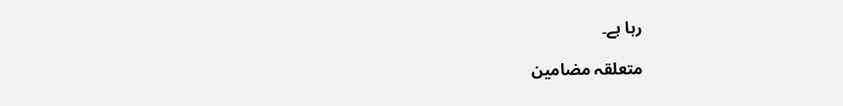رہا ہے۔

متعلقہ مضامین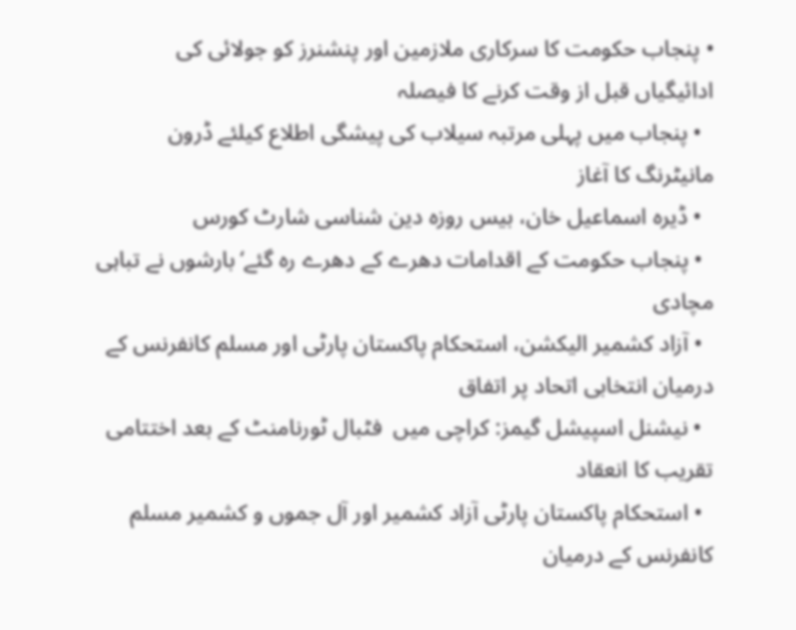• پنجاب حکومت کا سرکاری ملازمین اور پنشنرز کو جولائی کی ادائیگیاں قبل از وقت کرنے کا فیصلہ
  • پنجاب میں پہلی مرتبہ سیلاب کی پیشگی اطلاع کیلئے ڈرون مانیٹرنگ کا آغاز
  • ڈیرہ اسماعیل خان، بیس روزہ دین شناسی شارٹ کورس
  • پنجاب حکومت کے اقدامات دھرے کے دھرے رہ گئے‘بارشوں نے تباہی مچادی
  • آزاد کشمیر الیکشن، استحکام پاکستان پارٹی اور مسلم کانفرنس کے درمیان انتخابی اتحاد پر اتفاق
  • نیشنل اسپیشل گیمز: کراچی میں  فٹبال ٹورنامنٹ کے بعد اختتامی تقریب کا انعقاد
  • استحکام پاکستان پارٹی آزاد کشمیر اور آل جموں و کشمیر مسلم کانفرنس کے درمیان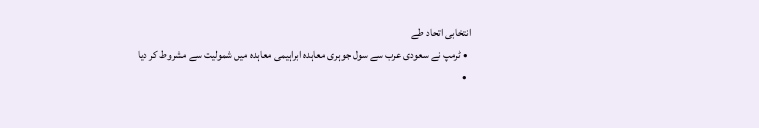انتخابی اتحاد طے
  • ٹرمپ نے سعودی عرب سے سول جوہری معاہدہ ابراہیمی معاہدہ میں شمولیت سے مشروط کر دیا
  •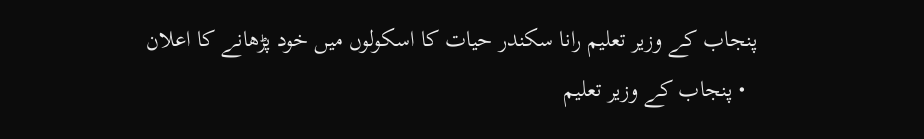پنجاب کے وزیر تعلیم رانا سکندر حیات کا اسکولوں میں خود پڑھانے کا اعلان
  • پنجاب کے وزیر تعلیم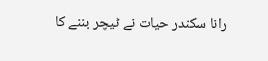رانا سکندر حیات نے ٹیچر بننے کا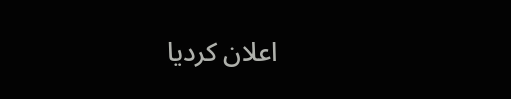اعلان کردیا